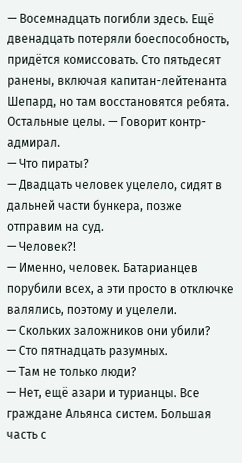— Восемнадцать погибли здесь. Ещё двенадцать потеряли боеспособность, придётся комиссовать. Сто пятьдесят ранены, включая капитан-лейтенанта Шепард, но там восстановятся ребята. Остальные целы. — Говорит контр-адмирал.
— Что пираты?
— Двадцать человек уцелело, сидят в дальней части бункера, позже отправим на суд.
— Человек?!
— Именно, человек. Батарианцев порубили всех, а эти просто в отключке валялись, поэтому и уцелели.
— Скольких заложников они убили?
— Сто пятнадцать разумных.
— Там не только люди?
— Нет, ещё азари и турианцы. Все граждане Альянса систем. Большая часть с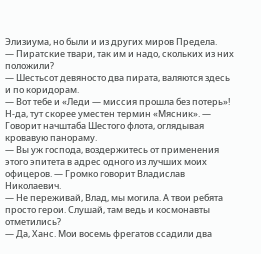Элизиума, но были и из других миров Предела.
— Пиратские твари, так им и надо, скольких из них положили?
— Шестьсот девяносто два пирата, валяются здесь и по коридорам.
— Вот тебе и «Леди — миссия прошла без потерь»! Н-да, тут скорее уместен термин «Мясник». — Говорит начштаба Шестого флота, оглядывая кровавую панораму.
— Вы уж господа, воздержитесь от применения этого эпитета в адрес одного из лучших моих офицеров. — Громко говорит Владислав Николаевич.
— Не переживай, Влад, мы могила. А твои ребята просто герои. Слушай, там ведь и космонавты отметились?
— Да, Ханс. Мои восемь фрегатов ссадили два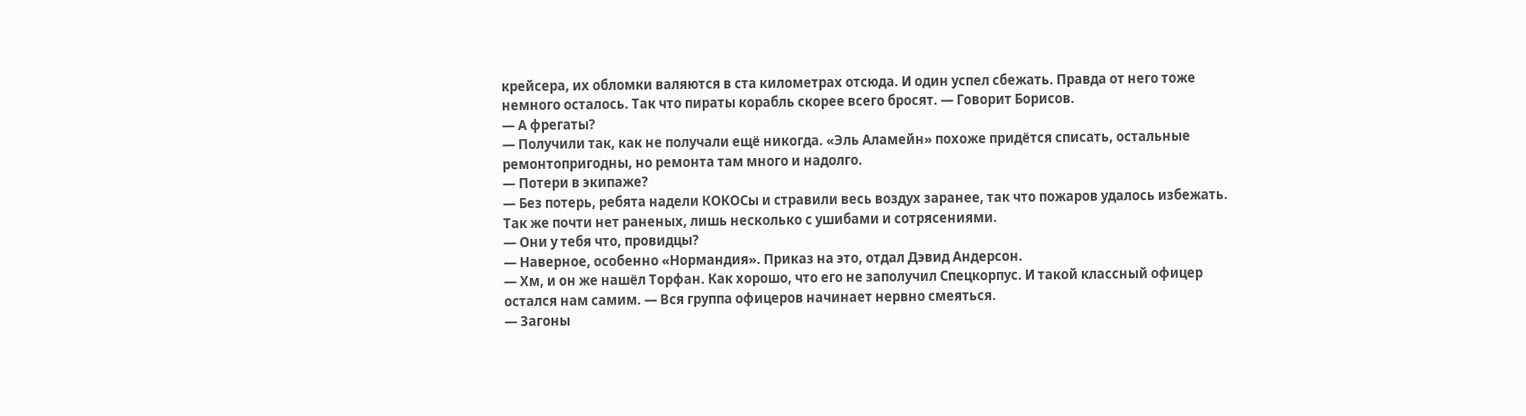крейсера, их обломки валяются в ста километрах отсюда. И один успел сбежать. Правда от него тоже немного осталось. Так что пираты корабль скорее всего бросят. — Говорит Борисов.
— А фрегаты?
— Получили так, как не получали ещё никогда. «Эль Аламейн» похоже придётся списать, остальные ремонтопригодны, но ремонта там много и надолго.
— Потери в экипаже?
— Без потерь, ребята надели КОКОСы и стравили весь воздух заранее, так что пожаров удалось избежать. Так же почти нет раненых, лишь несколько с ушибами и сотрясениями.
— Они у тебя что, провидцы?
— Наверное, особенно «Нормандия». Приказ на это, отдал Дэвид Андерсон.
— Хм, и он же нашёл Торфан. Как хорошо, что его не заполучил Спецкорпус. И такой классный офицер остался нам самим. — Вся группа офицеров начинает нервно смеяться.
— Загоны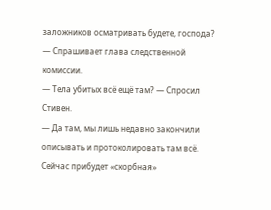заложников осматривать будете, господа? — Спрашивает глава следственной комиссии.
— Тела убитых всё ещё там? — Спросил Стивен.
— Да там, мы лишь недавно закончили описывать и протоколировать там всё. Сейчас прибудет «скорбная»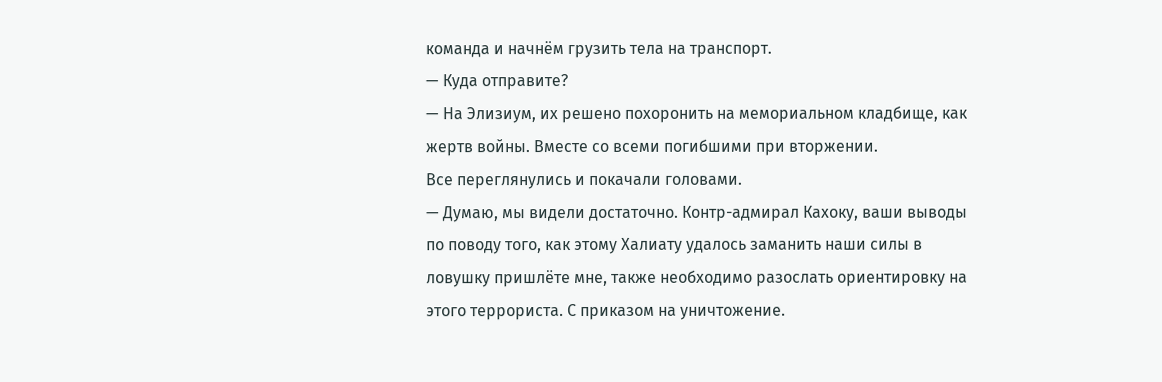команда и начнём грузить тела на транспорт.
— Куда отправите?
— На Элизиум, их решено похоронить на мемориальном кладбище, как жертв войны. Вместе со всеми погибшими при вторжении.
Все переглянулись и покачали головами.
— Думаю, мы видели достаточно. Контр-адмирал Кахоку, ваши выводы по поводу того, как этому Халиату удалось заманить наши силы в ловушку пришлёте мне, также необходимо разослать ориентировку на этого террориста. С приказом на уничтожение.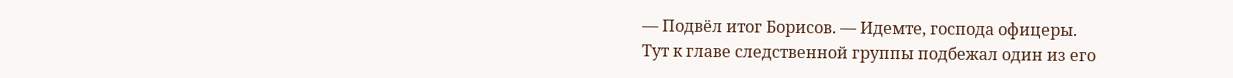— Подвёл итог Борисов. — Идемте, господа офицеры.
Тут к главе следственной группы подбежал один из его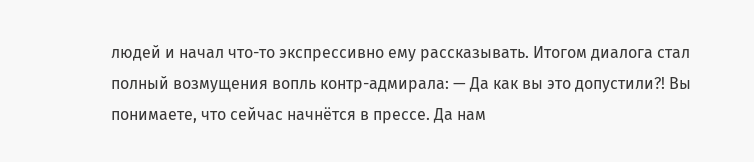людей и начал что-то экспрессивно ему рассказывать. Итогом диалога стал полный возмущения вопль контр-адмирала: — Да как вы это допустили?! Вы понимаете, что сейчас начнётся в прессе. Да нам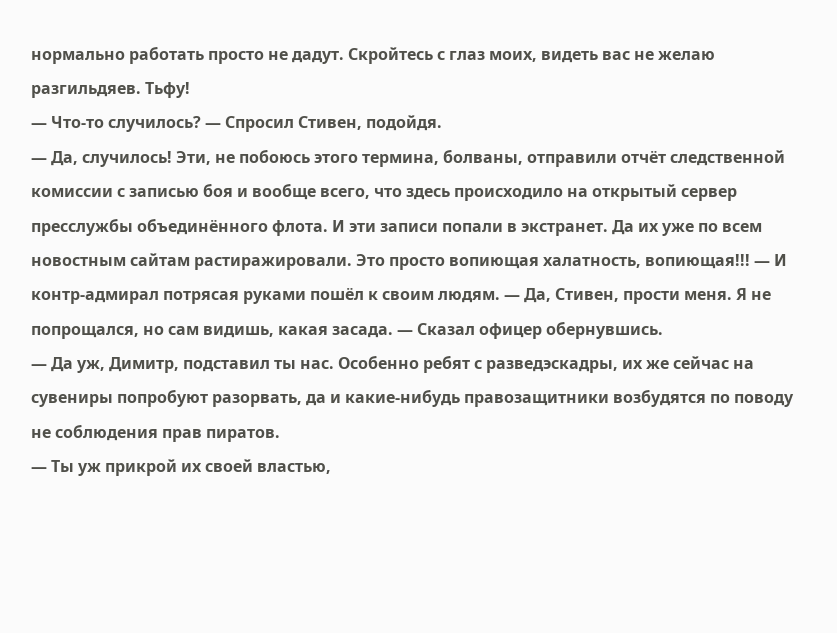нормально работать просто не дадут. Скройтесь с глаз моих, видеть вас не желаю разгильдяев. Тьфу!
— Что-то случилось? — Спросил Стивен, подойдя.
— Да, случилось! Эти, не побоюсь этого термина, болваны, отправили отчёт следственной комиссии с записью боя и вообще всего, что здесь происходило на открытый сервер пресслужбы объединённого флота. И эти записи попали в экстранет. Да их уже по всем новостным сайтам растиражировали. Это просто вопиющая халатность, вопиющая!!! — И контр-адмирал потрясая руками пошёл к своим людям. — Да, Стивен, прости меня. Я не попрощался, но сам видишь, какая засада. — Сказал офицер обернувшись.
— Да уж, Димитр, подставил ты нас. Особенно ребят с разведэскадры, их же сейчас на сувениры попробуют разорвать, да и какие-нибудь правозащитники возбудятся по поводу не соблюдения прав пиратов.
— Ты уж прикрой их своей властью,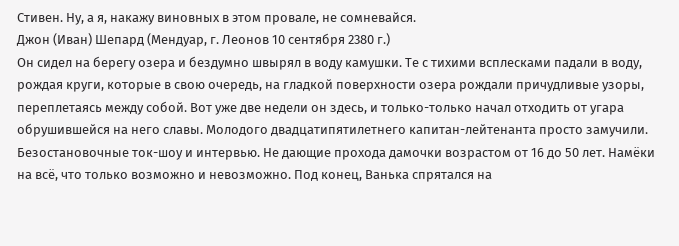Стивен. Ну, а я, накажу виновных в этом провале, не сомневайся.
Джон (Иван) Шепард (Мендуар, г. Леонов 10 сентября 2380 г.)
Он сидел на берегу озера и бездумно швырял в воду камушки. Те с тихими всплесками падали в воду, рождая круги, которые в свою очередь, на гладкой поверхности озера рождали причудливые узоры, переплетаясь между собой. Вот уже две недели он здесь, и только-только начал отходить от угара обрушившейся на него славы. Молодого двадцатипятилетнего капитан-лейтенанта просто замучили. Безостановочные ток-шоу и интервью. Не дающие прохода дамочки возрастом от 16 до 50 лет. Намёки на всё, что только возможно и невозможно. Под конец, Ванька спрятался на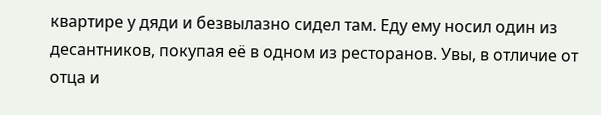квартире у дяди и безвылазно сидел там. Еду ему носил один из десантников, покупая её в одном из ресторанов. Увы, в отличие от отца и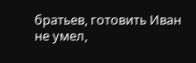братьев, готовить Иван не умел,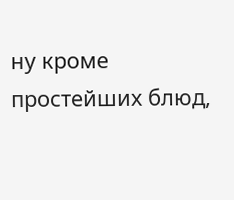ну кроме простейших блюд,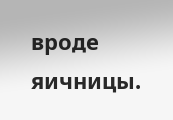вроде яичницы.